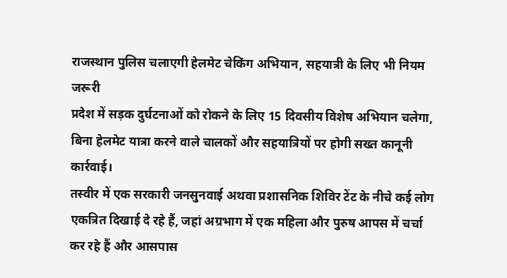राजस्थान पुलिस चलाएगी हेलमेट चेकिंग अभियान, सहयात्री के लिए भी नियम जरूरी
प्रदेश में सड़क दुर्घटनाओं को रोकने के लिए 15 दिवसीय विशेष अभियान चलेगा, बिना हेलमेट यात्रा करने वाले चालकों और सहयात्रियों पर होगी सख्त कानूनी कार्रवाई।
तस्वीर में एक सरकारी जनसुनवाई अथवा प्रशासनिक शिविर टेंट के नीचे कई लोग एकत्रित दिखाई दे रहे हैं, जहां अग्रभाग में एक महिला और पुरुष आपस में चर्चा कर रहे हैं और आसपास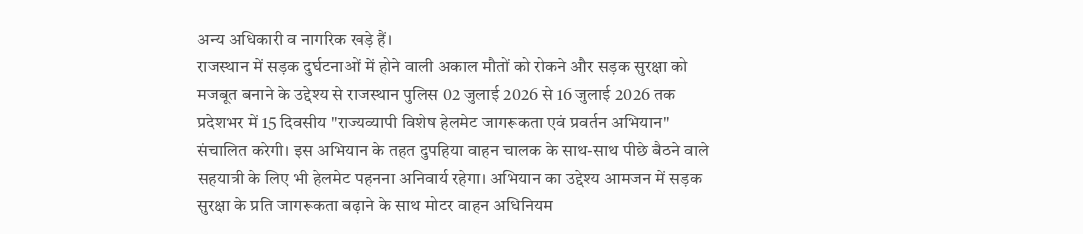अन्य अधिकारी व नागरिक खड़े हैं।
राजस्थान में सड़क दुर्घटनाओं में होने वाली अकाल मौतों को रोकने और सड़क सुरक्षा को मजबूत बनाने के उद्देश्य से राजस्थान पुलिस 02 जुलाई 2026 से 16 जुलाई 2026 तक प्रदेशभर में 15 दिवसीय "राज्यव्यापी विशेष हेलमेट जागरूकता एवं प्रवर्तन अभियान" संचालित करेगी। इस अभियान के तहत दुपहिया वाहन चालक के साथ-साथ पीछे बैठने वाले सहयात्री के लिए भी हेलमेट पहनना अनिवार्य रहेगा। अभियान का उद्देश्य आमजन में सड़क सुरक्षा के प्रति जागरूकता बढ़ाने के साथ मोटर वाहन अधिनियम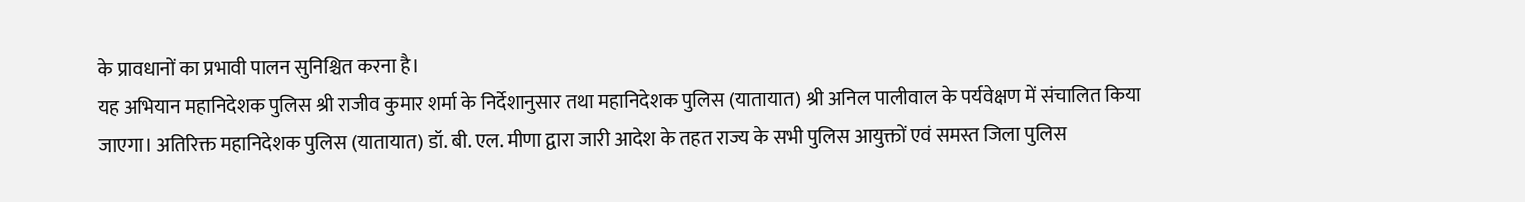के प्रावधानों का प्रभावी पालन सुनिश्चित करना है।
यह अभियान महानिदेशक पुलिस श्री राजीव कुमार शर्मा के निर्देशानुसार तथा महानिदेशक पुलिस (यातायात) श्री अनिल पालीवाल के पर्यवेक्षण में संचालित किया जाएगा। अतिरिक्त महानिदेशक पुलिस (यातायात) डॉ. बी. एल. मीणा द्वारा जारी आदेश के तहत राज्य के सभी पुलिस आयुक्तों एवं समस्त जिला पुलिस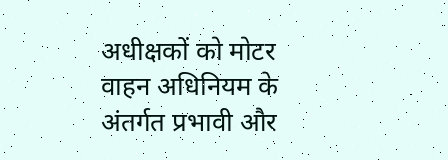अधीक्षकों को मोटर वाहन अधिनियम के अंतर्गत प्रभावी और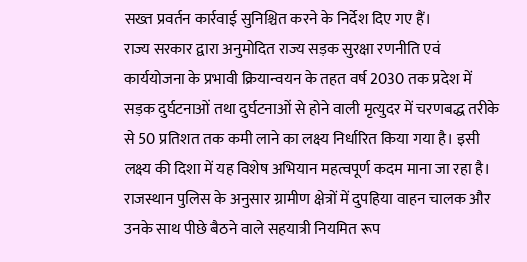सख्त प्रवर्तन कार्रवाई सुनिश्चित करने के निर्देश दिए गए हैं।
राज्य सरकार द्वारा अनुमोदित राज्य सड़क सुरक्षा रणनीति एवं कार्ययोजना के प्रभावी क्रियान्वयन के तहत वर्ष 2030 तक प्रदेश में सड़क दुर्घटनाओं तथा दुर्घटनाओं से होने वाली मृत्युदर में चरणबद्ध तरीके से 50 प्रतिशत तक कमी लाने का लक्ष्य निर्धारित किया गया है। इसी लक्ष्य की दिशा में यह विशेष अभियान महत्वपूर्ण कदम माना जा रहा है।
राजस्थान पुलिस के अनुसार ग्रामीण क्षेत्रों में दुपहिया वाहन चालक और उनके साथ पीछे बैठने वाले सहयात्री नियमित रूप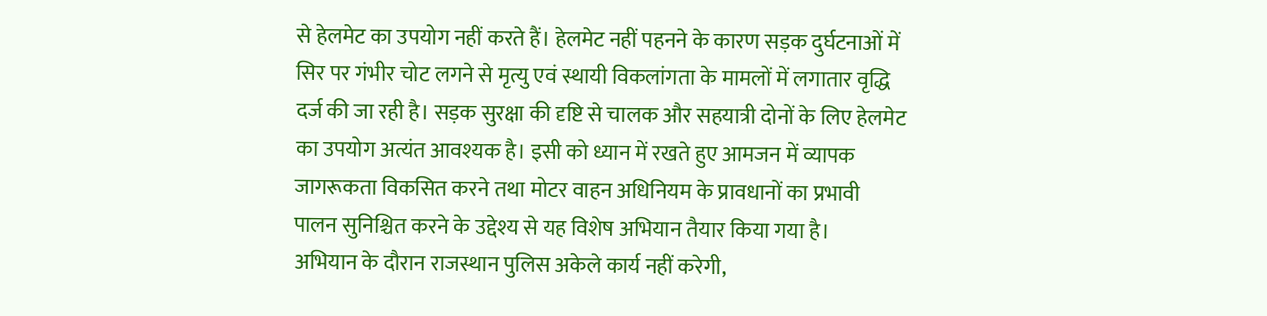से हेलमेट का उपयोग नहीं करते हैं। हेलमेट नहीं पहनने के कारण सड़क दुर्घटनाओं में सिर पर गंभीर चोट लगने से मृत्यु एवं स्थायी विकलांगता के मामलों में लगातार वृद्धि दर्ज की जा रही है। सड़क सुरक्षा की दृष्टि से चालक और सहयात्री दोनों के लिए हेलमेट का उपयोग अत्यंत आवश्यक है। इसी को ध्यान में रखते हुए आमजन में व्यापक जागरूकता विकसित करने तथा मोटर वाहन अधिनियम के प्रावधानों का प्रभावी पालन सुनिश्चित करने के उद्देश्य से यह विशेष अभियान तैयार किया गया है।
अभियान के दौरान राजस्थान पुलिस अकेले कार्य नहीं करेगी,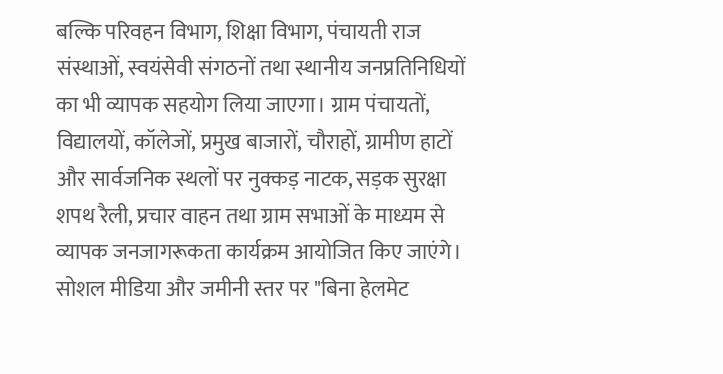बल्कि परिवहन विभाग, शिक्षा विभाग, पंचायती राज संस्थाओं, स्वयंसेवी संगठनों तथा स्थानीय जनप्रतिनिधियों का भी व्यापक सहयोग लिया जाएगा। ग्राम पंचायतों, विद्यालयों, कॉलेजों, प्रमुख बाजारों, चौराहों, ग्रामीण हाटों और सार्वजनिक स्थलों पर नुक्कड़ नाटक, सड़क सुरक्षा शपथ रैली, प्रचार वाहन तथा ग्राम सभाओं के माध्यम से व्यापक जनजागरूकता कार्यक्रम आयोजित किए जाएंगे।
सोशल मीडिया और जमीनी स्तर पर "बिना हेलमेट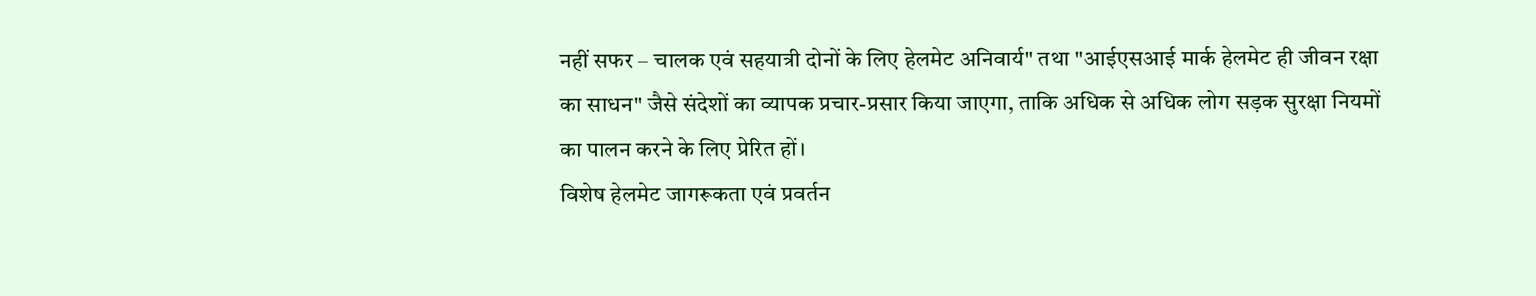नहीं सफर – चालक एवं सहयात्री दोनों के लिए हेलमेट अनिवार्य" तथा "आईएसआई मार्क हेलमेट ही जीवन रक्षा का साधन" जैसे संदेशों का व्यापक प्रचार-प्रसार किया जाएगा, ताकि अधिक से अधिक लोग सड़क सुरक्षा नियमों का पालन करने के लिए प्रेरित हों।
विशेष हेलमेट जागरूकता एवं प्रवर्तन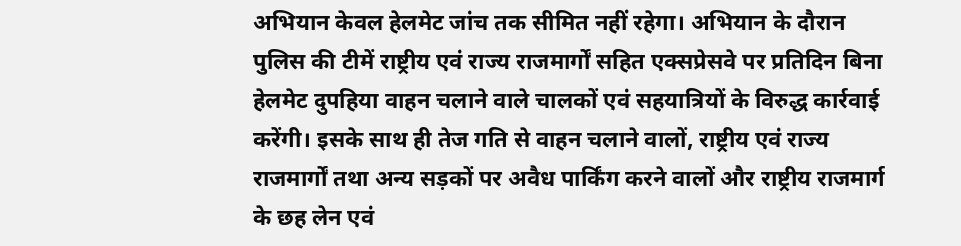अभियान केवल हेलमेट जांच तक सीमित नहीं रहेगा। अभियान के दौरान पुलिस की टीमें राष्ट्रीय एवं राज्य राजमार्गों सहित एक्सप्रेसवे पर प्रतिदिन बिना हेलमेट दुपहिया वाहन चलाने वाले चालकों एवं सहयात्रियों के विरुद्ध कार्रवाई करेंगी। इसके साथ ही तेज गति से वाहन चलाने वालों, राष्ट्रीय एवं राज्य राजमार्गों तथा अन्य सड़कों पर अवैध पार्किंग करने वालों और राष्ट्रीय राजमार्ग के छह लेन एवं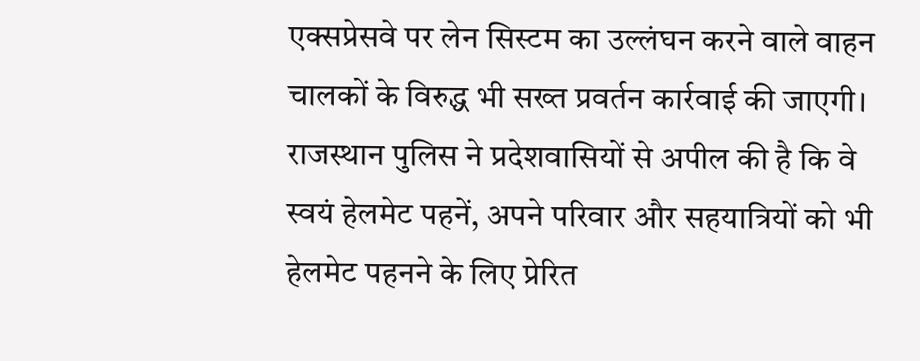एक्सप्रेसवे पर लेन सिस्टम का उल्लंघन करने वाले वाहन चालकों के विरुद्ध भी सख्त प्रवर्तन कार्रवाई की जाएगी।
राजस्थान पुलिस ने प्रदेशवासियों से अपील की है कि वे स्वयं हेलमेट पहनें, अपने परिवार और सहयात्रियों को भी हेलमेट पहनने के लिए प्रेरित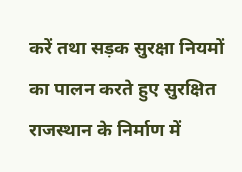करें तथा सड़क सुरक्षा नियमों का पालन करते हुए सुरक्षित राजस्थान के निर्माण में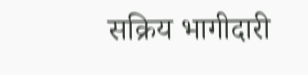सक्रिय भागीदारी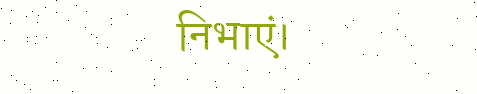निभाएं।